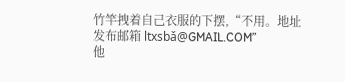竹竿拽着自己衣服的下摆,“不用。地址发布邮箱 ltxsbǎ@GMAIL.COM”
他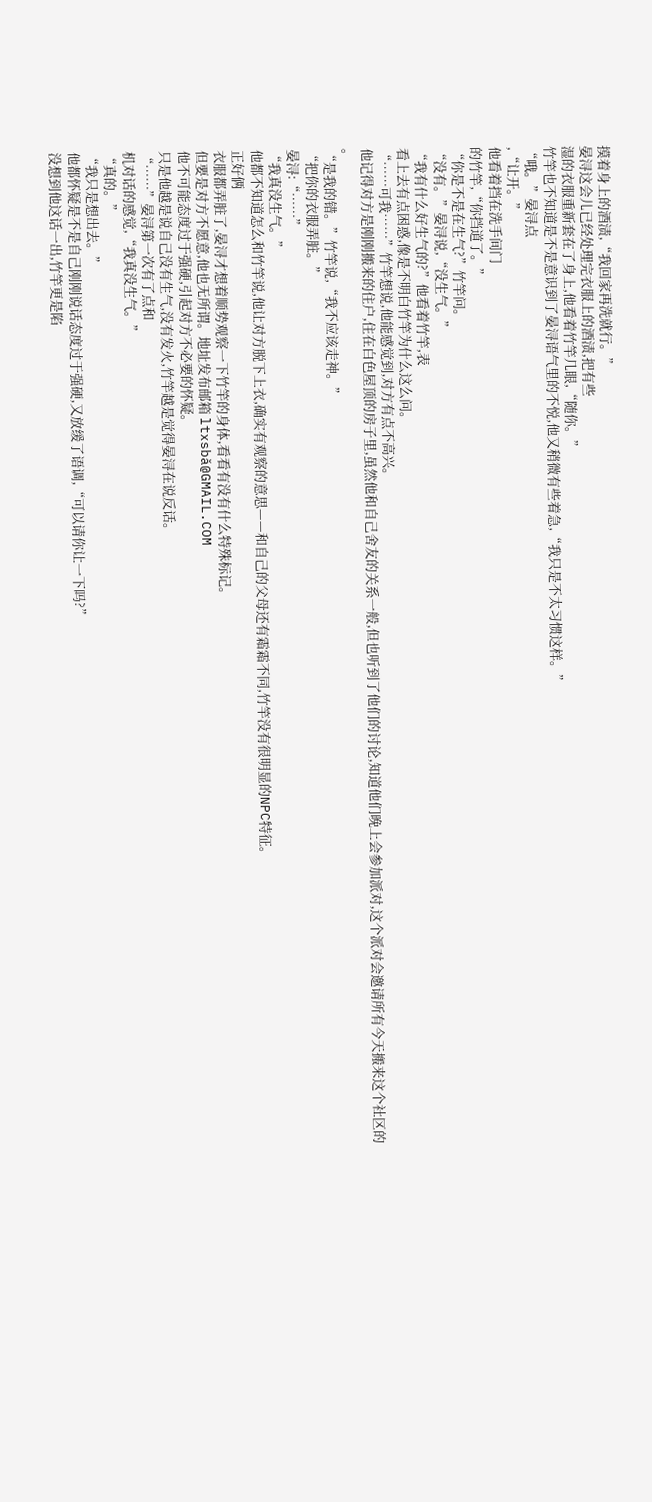摸着身上的酒渍,“我回家再洗就行。”
晏浔这会儿已经处理完衣服上的酒渍,把有些
湿的衣服重新套在了身上,他看着竹竿几眼,“随你。”
竹竿也不知道是不是意识到了晏浔语气里的不悦,他又稍微有些着急,“我只是不太习惯这样。”
“哦。”晏浔点
,“让开。”
他看着挡在洗手间门
的竹竿,“你挡道了。”
“你是不是在生气?”竹竿问。
“没有。”晏浔说,“没生气。”
“我有什么好生气的?”他看着竹竿,表
看上去有点困惑,像是不明白竹竿为什么这么问。
“……可我……”竹竿想说,他能感觉到,对方有点不高兴。
他记得对方是刚刚搬来的住户,住在白色屋顶的房子里,虽然他和自己舍友的关系一般,但也听到了他们的讨论,知道他们晚上会参加派对,这个派对会邀请所有今天搬来这个社区的
。
“是我的错。”竹竿说,“我不应该走神。”
“把你的衣服弄脏。”
晏浔:“……”
“我真没生气。”
他都不知道怎么和竹竿说,他让对方脱下上衣,确实有观察的意思——和自己的父母还有霜霜不同,竹竿没有很明显的NPC特征。
正好俩
衣服都弄脏了,晏浔才想着顺势观察一下竹竿的身体,看看有没有什么特殊标记。
但要是对方不愿意,他也无所谓。地址发布邮箱 ltxsbǎ@GMAIL.COM
他不可能态度过于强硬,引起对方不必要的怀疑。
只是他越是说自己没有生气,没有发火,竹竿越是觉得晏浔在说反话。
“……”晏浔第一次有了点和
机对话的感觉,“我真没生气。”
“真的。”
“我只是想出去。”
他都怀疑是不是自己刚刚说话态度过于强硬,又放缓了语调,“可以请你让一下吗?”
没想到他这话一出,竹竿更是陷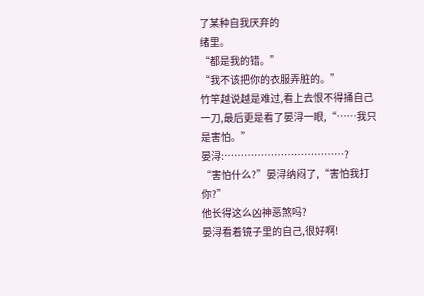了某种自我厌弃的
绪里。
“都是我的错。”
“我不该把你的衣服弄脏的。”
竹竿越说越是难过,看上去恨不得捅自己一刀,最后更是看了晏浔一眼,“……我只是害怕。”
晏浔:………………………………?
“害怕什么?”晏浔纳闷了,“害怕我打你?”
他长得这么凶神恶煞吗?
晏浔看着镜子里的自己,很好啊!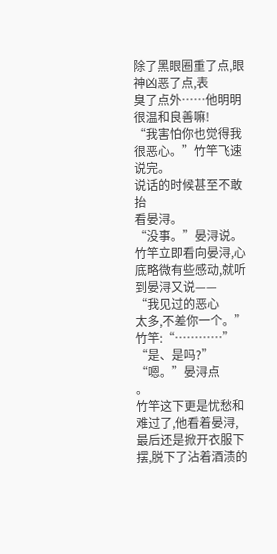除了黑眼圈重了点,眼神凶恶了点,表
臭了点外……他明明很温和良善嘛!
“我害怕你也觉得我很恶心。”竹竿飞速说完。
说话的时候甚至不敢抬
看晏浔。
“没事。”晏浔说。
竹竿立即看向晏浔,心底略微有些感动,就听到晏浔又说——
“我见过的恶心
太多,不差你一个。”
竹竿:“…………”
“是、是吗?”
“嗯。”晏浔点
。
竹竿这下更是忧愁和难过了,他看着晏浔,最后还是掀开衣服下摆,脱下了沾着酒渍的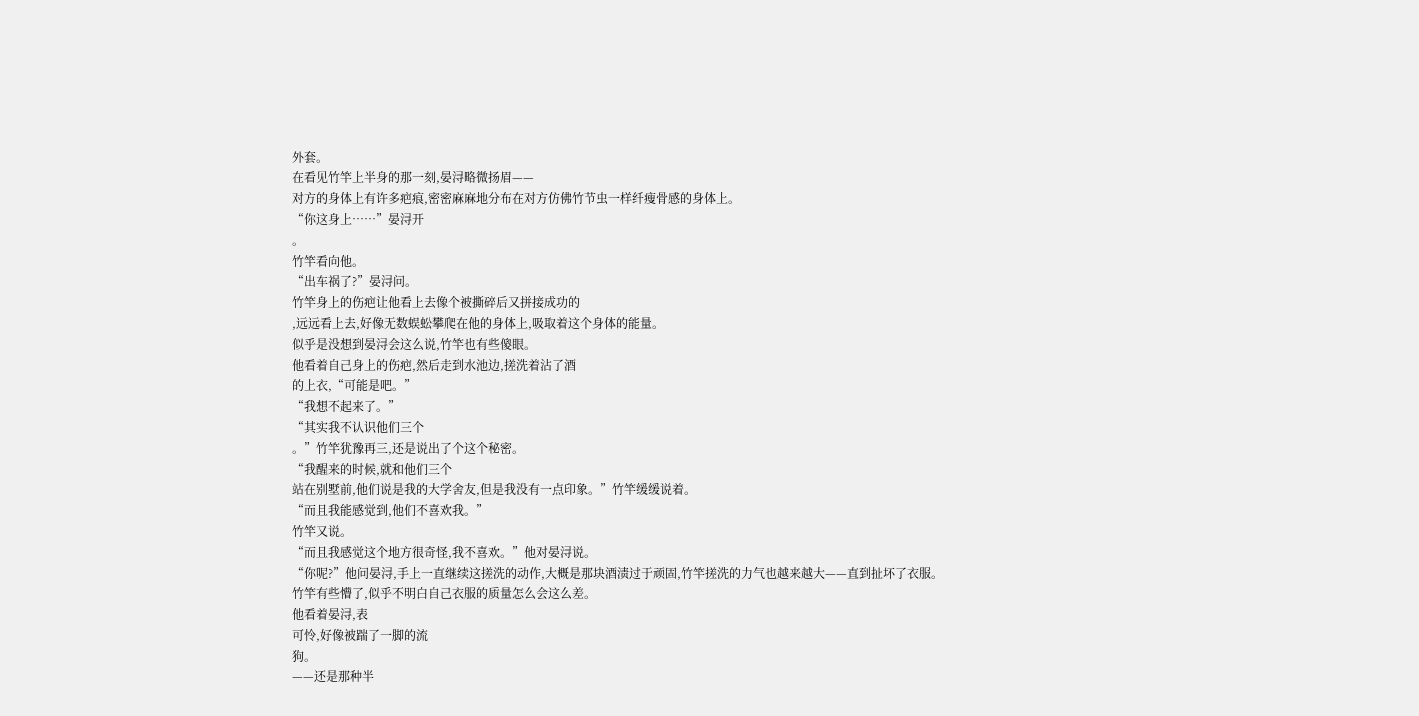外套。
在看见竹竿上半身的那一刻,晏浔略微扬眉——
对方的身体上有许多疤痕,密密麻麻地分布在对方仿佛竹节虫一样纤瘦骨感的身体上。
“你这身上……”晏浔开
。
竹竿看向他。
“出车祸了?”晏浔问。
竹竿身上的伤疤让他看上去像个被撕碎后又拼接成功的
,远远看上去,好像无数蜈蚣攀爬在他的身体上,吸取着这个身体的能量。
似乎是没想到晏浔会这么说,竹竿也有些傻眼。
他看着自己身上的伤疤,然后走到水池边,搓洗着沾了酒
的上衣,“可能是吧。”
“我想不起来了。”
“其实我不认识他们三个
。”竹竿犹豫再三,还是说出了个这个秘密。
“我醒来的时候,就和他们三个
站在别墅前,他们说是我的大学舍友,但是我没有一点印象。”竹竿缓缓说着。
“而且我能感觉到,他们不喜欢我。”
竹竿又说。
“而且我感觉这个地方很奇怪,我不喜欢。”他对晏浔说。
“你呢?”他问晏浔,手上一直继续这搓洗的动作,大概是那块酒渍过于顽固,竹竿搓洗的力气也越来越大——直到扯坏了衣服。
竹竿有些懵了,似乎不明白自己衣服的质量怎么会这么差。
他看着晏浔,表
可怜,好像被踹了一脚的流
狗。
——还是那种半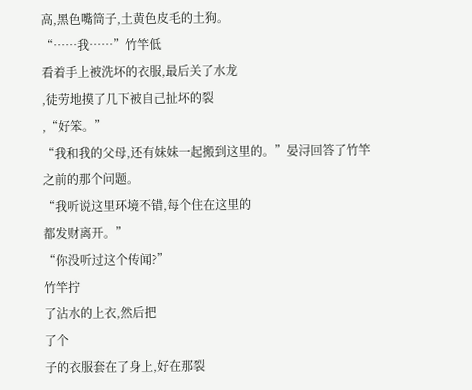高,黑色嘴筒子,土黄色皮毛的土狗。
“……我……”竹竿低
看着手上被洗坏的衣服,最后关了水龙
,徒劳地摸了几下被自己扯坏的裂
,“好笨。”
“我和我的父母,还有妹妹一起搬到这里的。”晏浔回答了竹竿之前的那个问题。
“我听说这里环境不错,每个住在这里的
都发财离开。”
“你没听过这个传闻?”
竹竿拧
了沾水的上衣,然后把
了个
子的衣服套在了身上,好在那裂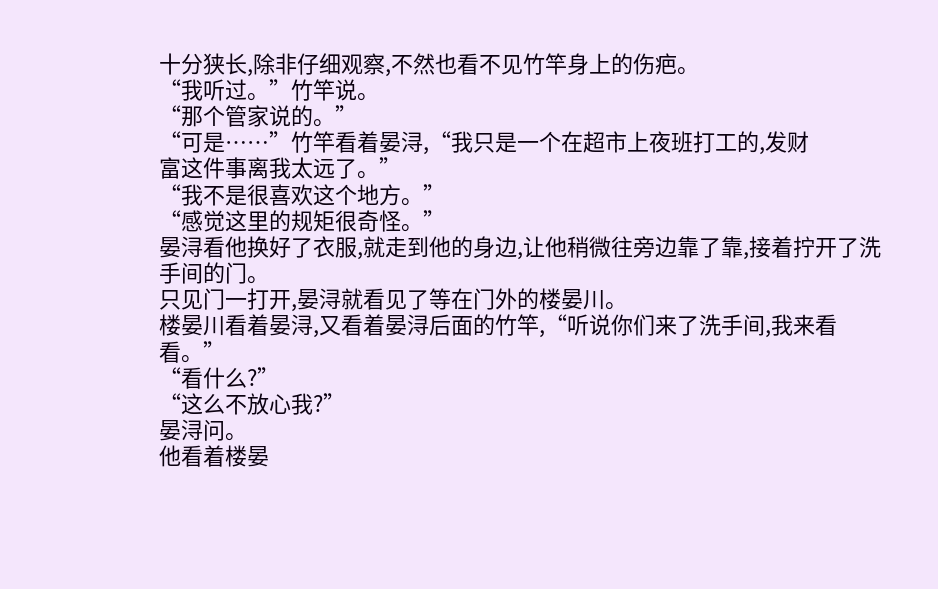十分狭长,除非仔细观察,不然也看不见竹竿身上的伤疤。
“我听过。”竹竿说。
“那个管家说的。”
“可是……”竹竿看着晏浔,“我只是一个在超市上夜班打工的,发财
富这件事离我太远了。”
“我不是很喜欢这个地方。”
“感觉这里的规矩很奇怪。”
晏浔看他换好了衣服,就走到他的身边,让他稍微往旁边靠了靠,接着拧开了洗手间的门。
只见门一打开,晏浔就看见了等在门外的楼晏川。
楼晏川看着晏浔,又看着晏浔后面的竹竿,“听说你们来了洗手间,我来看看。”
“看什么?”
“这么不放心我?”
晏浔问。
他看着楼晏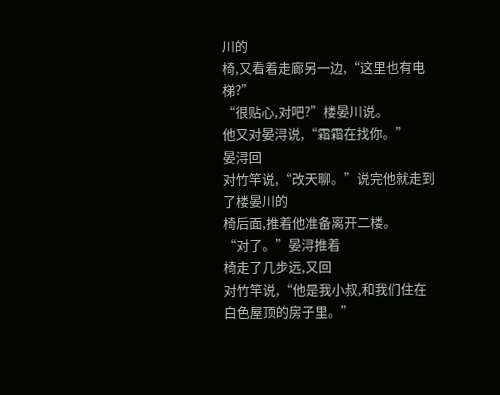川的
椅,又看着走廊另一边,“这里也有电梯?”
“很贴心,对吧?”楼晏川说。
他又对晏浔说,“霜霜在找你。”
晏浔回
对竹竿说,“改天聊。”说完他就走到了楼晏川的
椅后面,推着他准备离开二楼。
“对了。”晏浔推着
椅走了几步远,又回
对竹竿说,“他是我小叔,和我们住在白色屋顶的房子里。”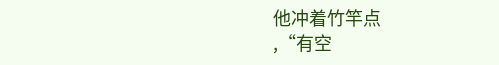他冲着竹竿点
,“有空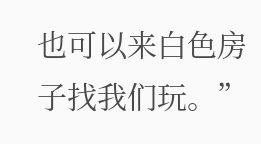也可以来白色房子找我们玩。”